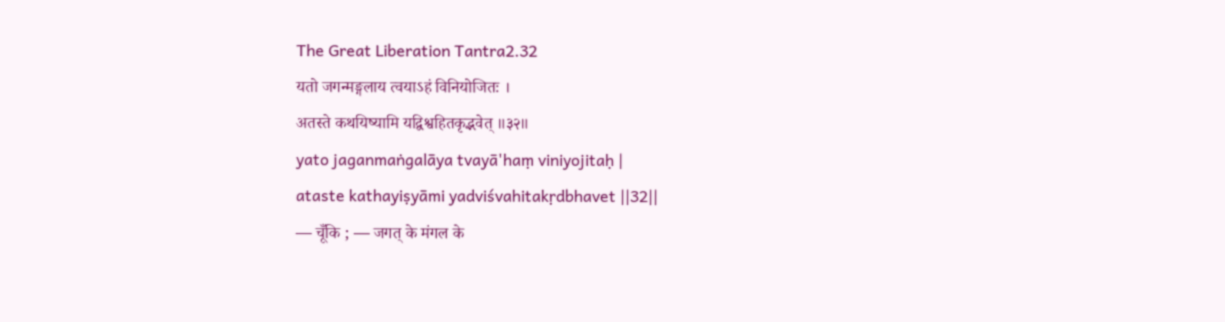The Great Liberation Tantra2.32
यतो जगन्मङ्गलाय त्वयाऽहं विनियोजितः ।
अतस्ते कथयिष्यामि यद्विश्वहितकृद्भवेत् ॥३२॥
yato jaganmaṅgalāya tvayā'haṃ viniyojitaḥ |
ataste kathayiṣyāmi yadviśvahitakṛdbhavet ||32||
— चूँकि ; — जगत् के मंगल के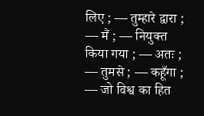लिए ; — तुम्हारे द्वारा ; — मैं ; — नियुक्त किया गया ; — अतः ; — तुमसे ; — कहूँगा ; — जो विश्व का हित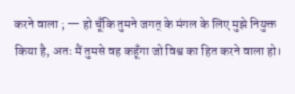करने वाला ; — हो चूँकि तुमने जगत् के मंगल के लिए मुझे नियुक्त किया है, अतः मैं तुमसे वह कहूँगा जो विश्व का हित करने वाला हो।